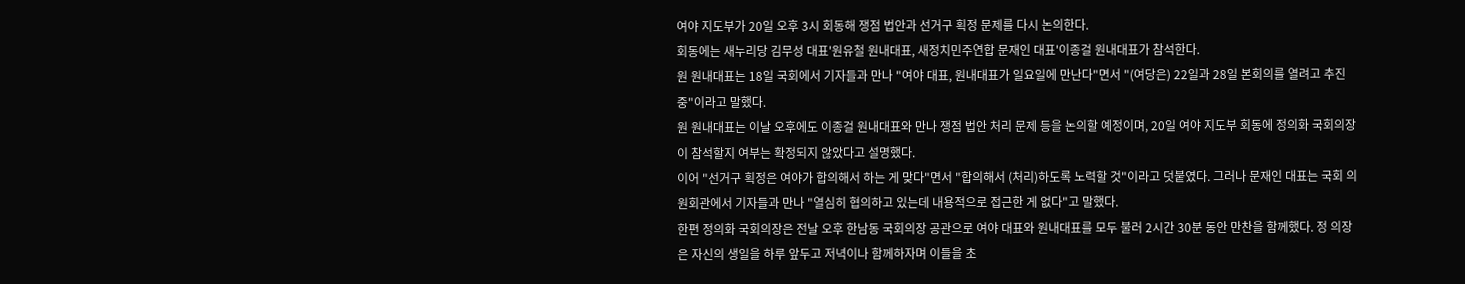여야 지도부가 20일 오후 3시 회동해 쟁점 법안과 선거구 획정 문제를 다시 논의한다.
회동에는 새누리당 김무성 대표'원유철 원내대표, 새정치민주연합 문재인 대표'이종걸 원내대표가 참석한다.
원 원내대표는 18일 국회에서 기자들과 만나 "여야 대표, 원내대표가 일요일에 만난다"면서 "(여당은) 22일과 28일 본회의를 열려고 추진 중"이라고 말했다.
원 원내대표는 이날 오후에도 이종걸 원내대표와 만나 쟁점 법안 처리 문제 등을 논의할 예정이며, 20일 여야 지도부 회동에 정의화 국회의장이 참석할지 여부는 확정되지 않았다고 설명했다.
이어 "선거구 획정은 여야가 합의해서 하는 게 맞다"면서 "합의해서 (처리)하도록 노력할 것"이라고 덧붙였다. 그러나 문재인 대표는 국회 의원회관에서 기자들과 만나 "열심히 협의하고 있는데 내용적으로 접근한 게 없다"고 말했다.
한편 정의화 국회의장은 전날 오후 한남동 국회의장 공관으로 여야 대표와 원내대표를 모두 불러 2시간 30분 동안 만찬을 함께했다. 정 의장은 자신의 생일을 하루 앞두고 저녁이나 함께하자며 이들을 초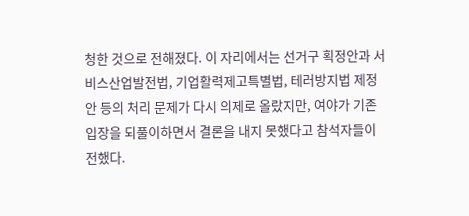청한 것으로 전해졌다. 이 자리에서는 선거구 획정안과 서비스산업발전법, 기업활력제고특별법, 테러방지법 제정안 등의 처리 문제가 다시 의제로 올랐지만, 여야가 기존 입장을 되풀이하면서 결론을 내지 못했다고 참석자들이 전했다.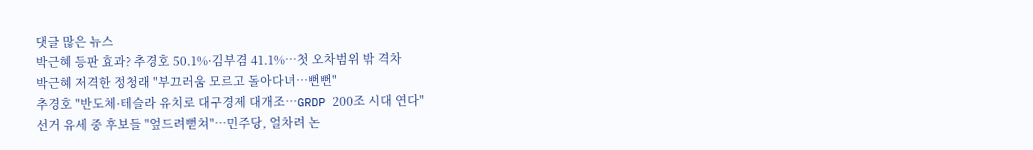댓글 많은 뉴스
박근혜 등판 효과? 추경호 50.1%·김부겸 41.1%…첫 오차범위 밖 격차
박근혜 저격한 정청래 "부끄러움 모르고 돌아다녀…뻔뻔"
추경호 "반도체·테슬라 유치로 대구경제 대개조…GRDP 200조 시대 연다"
선거 유세 중 후보들 "엎드려뻗쳐"…민주당, 얼차려 논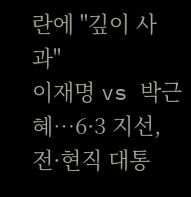란에 "깊이 사과"
이재명 vs 박근혜…6·3 지선, 전·현직 대통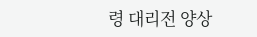령 대리전 양상